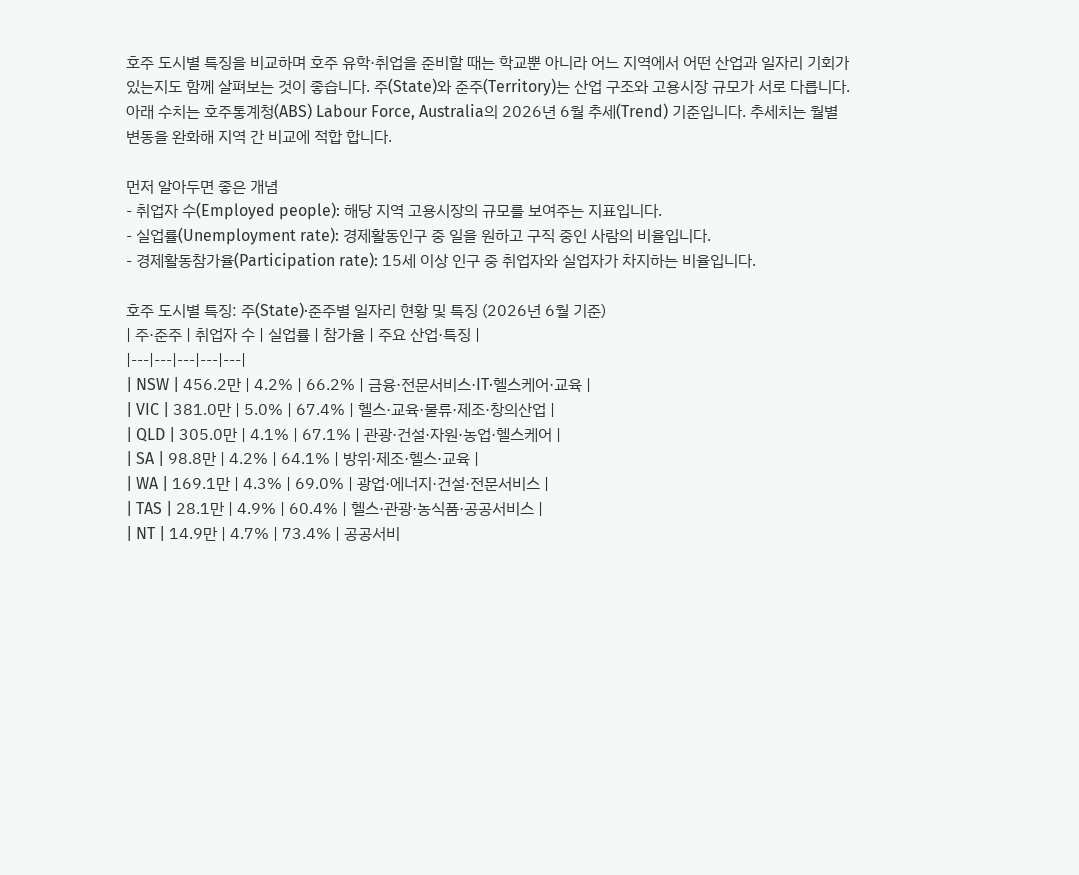호주 도시별 특징을 비교하며 호주 유학·취업을 준비할 때는 학교뿐 아니라 어느 지역에서 어떤 산업과 일자리 기회가 있는지도 함께 살펴보는 것이 좋습니다. 주(State)와 준주(Territory)는 산업 구조와 고용시장 규모가 서로 다릅니다.
아래 수치는 호주통계청(ABS) Labour Force, Australia의 2026년 6월 추세(Trend) 기준입니다. 추세치는 월별 변동을 완화해 지역 간 비교에 적합 합니다.

먼저 알아두면 좋은 개념
- 취업자 수(Employed people): 해당 지역 고용시장의 규모를 보여주는 지표입니다.
- 실업률(Unemployment rate): 경제활동인구 중 일을 원하고 구직 중인 사람의 비율입니다.
- 경제활동참가율(Participation rate): 15세 이상 인구 중 취업자와 실업자가 차지하는 비율입니다.

호주 도시별 특징: 주(State)·준주별 일자리 현황 및 특징 (2026년 6월 기준)
| 주·준주 | 취업자 수 | 실업률 | 참가율 | 주요 산업·특징 |
|---|---|---|---|---|
| NSW | 456.2만 | 4.2% | 66.2% | 금융·전문서비스·IT·헬스케어·교육 |
| VIC | 381.0만 | 5.0% | 67.4% | 헬스·교육·물류·제조·창의산업 |
| QLD | 305.0만 | 4.1% | 67.1% | 관광·건설·자원·농업·헬스케어 |
| SA | 98.8만 | 4.2% | 64.1% | 방위·제조·헬스·교육 |
| WA | 169.1만 | 4.3% | 69.0% | 광업·에너지·건설·전문서비스 |
| TAS | 28.1만 | 4.9% | 60.4% | 헬스·관광·농식품·공공서비스 |
| NT | 14.9만 | 4.7% | 73.4% | 공공서비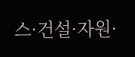스·건설·자원·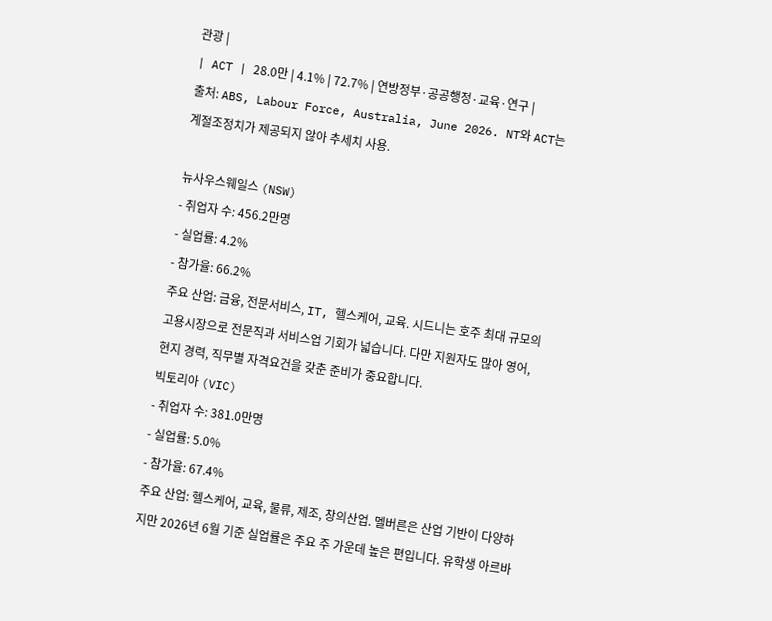관광 |
| ACT | 28.0만 | 4.1% | 72.7% | 연방정부·공공행정·교육·연구 |
출처: ABS, Labour Force, Australia, June 2026. NT와 ACT는 계절조정치가 제공되지 않아 추세치 사용.

뉴사우스웨일스 (NSW)
- 취업자 수: 456.2만명
- 실업률: 4.2%
- 참가율: 66.2%
주요 산업: 금융, 전문서비스, IT, 헬스케어, 교육. 시드니는 호주 최대 규모의 고용시장으로 전문직과 서비스업 기회가 넓습니다. 다만 지원자도 많아 영어, 현지 경력, 직무별 자격요건을 갖춘 준비가 중요합니다.
빅토리아 (VIC)
- 취업자 수: 381.0만명
- 실업률: 5.0%
- 참가율: 67.4%
주요 산업: 헬스케어, 교육, 물류, 제조, 창의산업. 멜버른은 산업 기반이 다양하지만 2026년 6월 기준 실업률은 주요 주 가운데 높은 편입니다. 유학생 아르바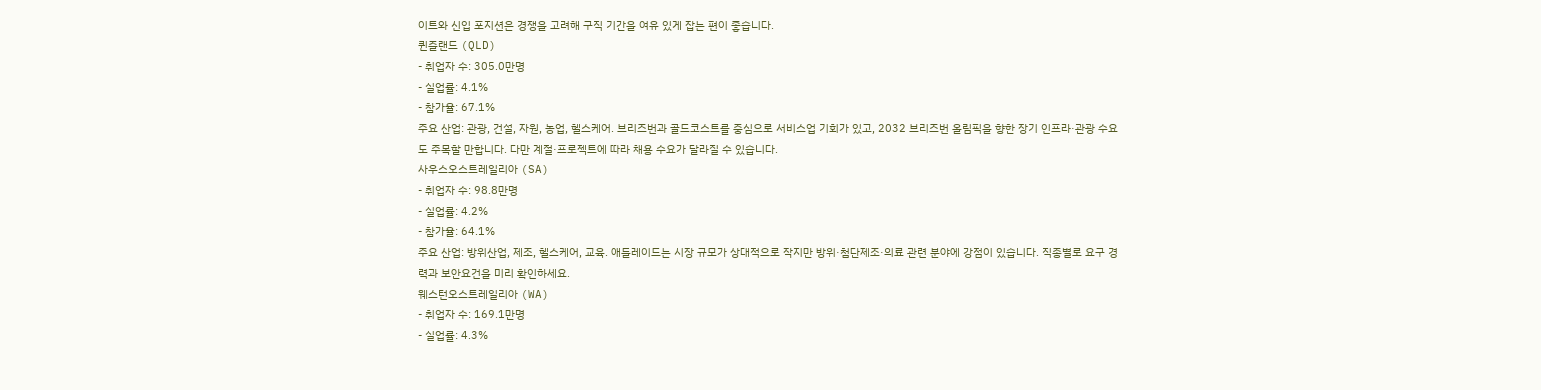이트와 신입 포지션은 경쟁을 고려해 구직 기간을 여유 있게 잡는 편이 좋습니다.
퀸즐랜드 (QLD)
- 취업자 수: 305.0만명
- 실업률: 4.1%
- 참가율: 67.1%
주요 산업: 관광, 건설, 자원, 농업, 헬스케어. 브리즈번과 골드코스트를 중심으로 서비스업 기회가 있고, 2032 브리즈번 올림픽을 향한 장기 인프라·관광 수요도 주목할 만합니다. 다만 계절·프로젝트에 따라 채용 수요가 달라질 수 있습니다.
사우스오스트레일리아 (SA)
- 취업자 수: 98.8만명
- 실업률: 4.2%
- 참가율: 64.1%
주요 산업: 방위산업, 제조, 헬스케어, 교육. 애들레이드는 시장 규모가 상대적으로 작지만 방위·첨단제조·의료 관련 분야에 강점이 있습니다. 직종별로 요구 경력과 보안요건을 미리 확인하세요.
웨스턴오스트레일리아 (WA)
- 취업자 수: 169.1만명
- 실업률: 4.3%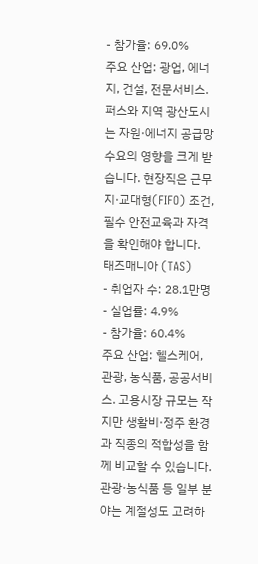- 참가율: 69.0%
주요 산업: 광업, 에너지, 건설, 전문서비스. 퍼스와 지역 광산도시는 자원·에너지 공급망 수요의 영향을 크게 받습니다. 현장직은 근무지·교대형(FIFO) 조건, 필수 안전교육과 자격을 확인해야 합니다.
태즈매니아 (TAS)
- 취업자 수: 28.1만명
- 실업률: 4.9%
- 참가율: 60.4%
주요 산업: 헬스케어, 관광, 농식품, 공공서비스. 고용시장 규모는 작지만 생활비·정주 환경과 직종의 적합성을 함께 비교할 수 있습니다. 관광·농식품 등 일부 분야는 계절성도 고려하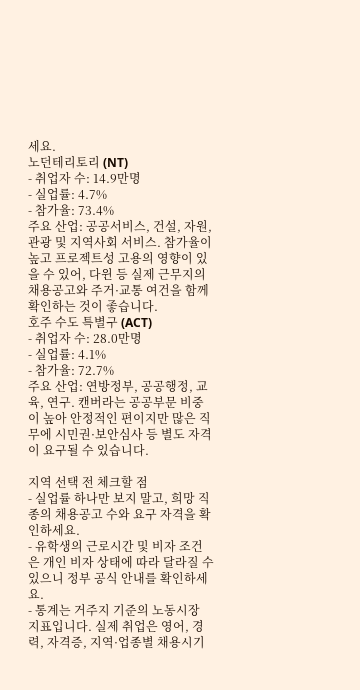세요.
노던테리토리 (NT)
- 취업자 수: 14.9만명
- 실업률: 4.7%
- 참가율: 73.4%
주요 산업: 공공서비스, 건설, 자원, 관광 및 지역사회 서비스. 참가율이 높고 프로젝트성 고용의 영향이 있을 수 있어, 다윈 등 실제 근무지의 채용공고와 주거·교통 여건을 함께 확인하는 것이 좋습니다.
호주 수도 특별구 (ACT)
- 취업자 수: 28.0만명
- 실업률: 4.1%
- 참가율: 72.7%
주요 산업: 연방정부, 공공행정, 교육, 연구. 캔버라는 공공부문 비중이 높아 안정적인 편이지만 많은 직무에 시민권·보안심사 등 별도 자격이 요구될 수 있습니다.

지역 선택 전 체크할 점
- 실업률 하나만 보지 말고, 희망 직종의 채용공고 수와 요구 자격을 확인하세요.
- 유학생의 근로시간 및 비자 조건은 개인 비자 상태에 따라 달라질 수 있으니 정부 공식 안내를 확인하세요.
- 통계는 거주지 기준의 노동시장 지표입니다. 실제 취업은 영어, 경력, 자격증, 지역·업종별 채용시기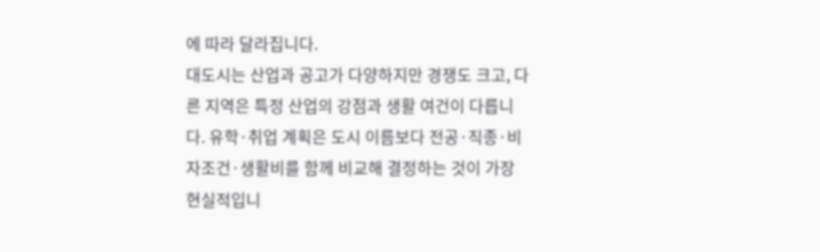에 따라 달라집니다.
대도시는 산업과 공고가 다양하지만 경쟁도 크고, 다른 지역은 특정 산업의 강점과 생활 여건이 다릅니다. 유학·취업 계획은 도시 이름보다 전공·직종·비자조건·생활비를 함께 비교해 결정하는 것이 가장 현실적입니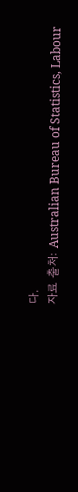다.
자료 출처: Australian Bureau of Statistics, Labour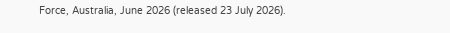Force, Australia, June 2026 (released 23 July 2026).